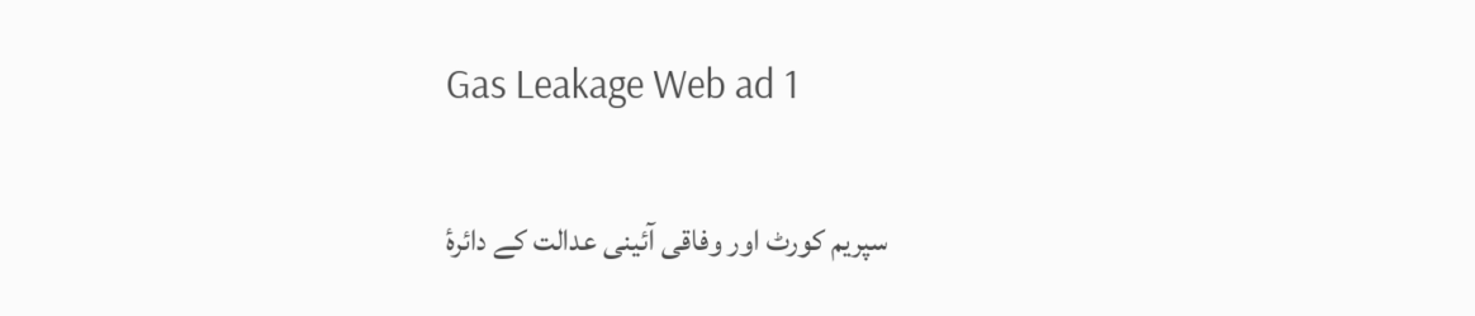Gas Leakage Web ad 1

سپریم کورٹ اور وفاقی آئینی عدالت کے دائرۂ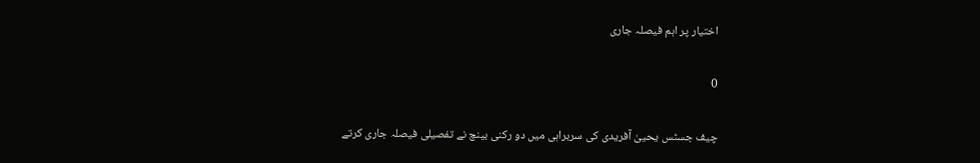اختیار پر اہم فیصلہ جاری

0

چیف جسٹس یحییٰ آفریدی کی سربراہی میں دو رکنی بینچ نے تفصیلی فیصلہ جاری کرتے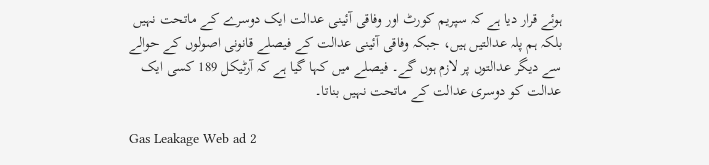ہوئے قرار دیا ہے کہ سپریم کورٹ اور وفاقی آئینی عدالت ایک دوسرے کے ماتحت نہیں بلکہ ہم پلہ عدالتیں ہیں، جبکہ وفاقی آئینی عدالت کے فیصلے قانونی اصولوں کے حوالے سے دیگر عدالتوں پر لازم ہوں گے۔ فیصلے میں کہا گیا ہے کہ آرٹیکل 189 کسی ایک عدالت کو دوسری عدالت کے ماتحت نہیں بناتا۔

Gas Leakage Web ad 2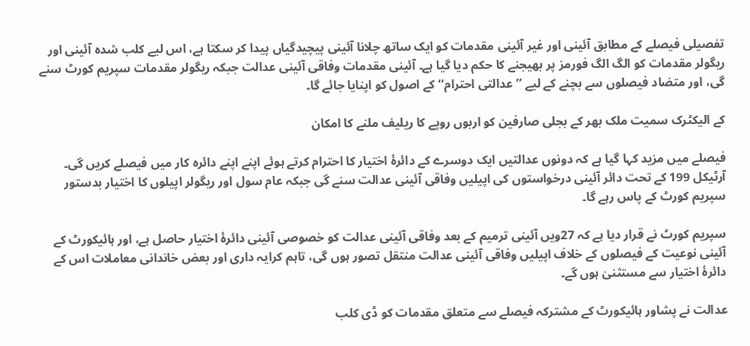تفصیلی فیصلے کے مطابق آئینی اور غیر آئینی مقدمات کو ایک ساتھ چلانا آئینی پیچیدگیاں پیدا کر سکتا ہے، اس لیے کلب شدہ آئینی اور ریگولر مقدمات کو الگ الگ فورمز پر بھیجنے کا حکم دیا گیا ہے۔ آئینی مقدمات وفاقی آئینی عدالت جبکہ ریگولر مقدمات سپریم کورٹ سنے گی، اور متضاد فیصلوں سے بچنے کے لیے ’’عدالتی احترام‘‘ کے اصول کو اپنایا جائے گا۔

کے الیکٹرک سمیت ملک بھر کے بجلی صارفین کو اربوں روپے کا ریلیف ملنے کا امکان

فیصلے میں مزید کہا گیا ہے کہ دونوں عدالتیں ایک دوسرے کے دائرۂ اختیار کا احترام کرتے ہوئے اپنے اپنے دائرہ کار میں فیصلے کریں گی۔ آرٹیکل 199 کے تحت دائر آئینی درخواستوں کی اپیلیں وفاقی آئینی عدالت سنے گی جبکہ عام سول اور ریگولر اپیلوں کا اختیار بدستور سپریم کورٹ کے پاس رہے گا۔

سپریم کورٹ نے قرار دیا ہے کہ 27ویں آئینی ترمیم کے بعد وفاقی آئینی عدالت کو خصوصی آئینی دائرۂ اختیار حاصل ہے، اور ہائیکورٹ کے آئینی نوعیت کے فیصلوں کے خلاف اپیلیں وفاقی آئینی عدالت منتقل تصور ہوں گی، تاہم کرایہ داری اور بعض خاندانی معاملات اس کے دائرۂ اختیار سے مستثنیٰ ہوں گے۔

عدالت نے پشاور ہائیکورٹ کے مشترکہ فیصلے سے متعلق مقدمات کو ڈی کلب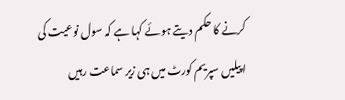کرنے کا حکم دیتے ہوئے کہا ہے کہ سول نوعیت کی اپیلیں سپریم کورٹ میں ہی زیر سماعت رہیں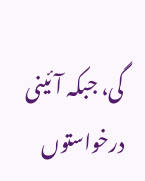گی، جبکہ آئینی درخواستوں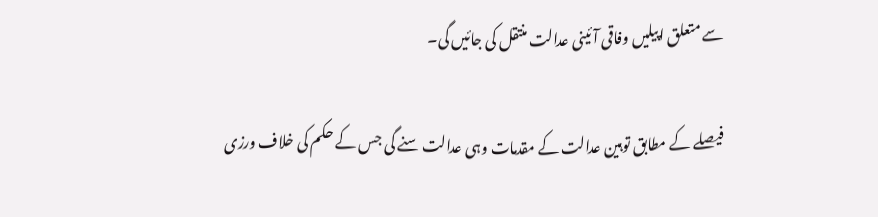سے متعلق اپیلیں وفاقی آئینی عدالت منتقل کی جائیں گی۔

فیصلے کے مطابق توہین عدالت کے مقدمات وہی عدالت سنے گی جس کے حکم کی خلاف ورزی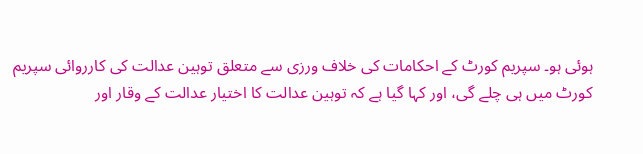ہوئی ہو۔ سپریم کورٹ کے احکامات کی خلاف ورزی سے متعلق توہین عدالت کی کارروائی سپریم کورٹ میں ہی چلے گی، اور کہا گیا ہے کہ توہین عدالت کا اختیار عدالت کے وقار اور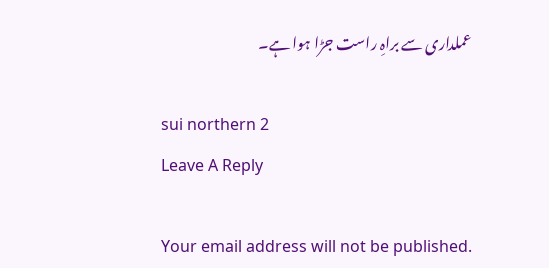عملداری سے براہِ راست جڑا ہوا ہے۔

sui northern 2
Leave A Reply

Your email address will not be published.